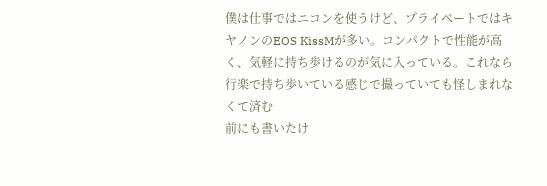僕は仕事ではニコンを使うけど、プライベートではキヤノンのEOS KissMが多い。コンパクトで性能が高く、気軽に持ち歩けるのが気に入っている。これなら行楽で持ち歩いている感じで撮っていても怪しまれなくて済む
前にも書いたけ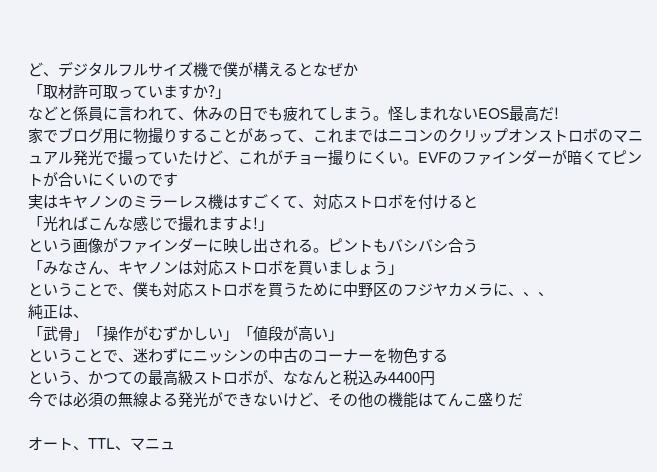ど、デジタルフルサイズ機で僕が構えるとなぜか
「取材許可取っていますか?」
などと係員に言われて、休みの日でも疲れてしまう。怪しまれないEOS最高だ!
家でブログ用に物撮りすることがあって、これまではニコンのクリップオンストロボのマニュアル発光で撮っていたけど、これがチョー撮りにくい。EVFのファインダーが暗くてピントが合いにくいのです
実はキヤノンのミラーレス機はすごくて、対応ストロボを付けると
「光ればこんな感じで撮れますよ!」
という画像がファインダーに映し出される。ピントもバシバシ合う
「みなさん、キヤノンは対応ストロボを買いましょう」
ということで、僕も対応ストロボを買うために中野区のフジヤカメラに、、、
純正は、
「武骨」「操作がむずかしい」「値段が高い」
ということで、迷わずにニッシンの中古のコーナーを物色する
という、かつての最高級ストロボが、ななんと税込み4400円
今では必須の無線よる発光ができないけど、その他の機能はてんこ盛りだ

オート、TTL、マニュ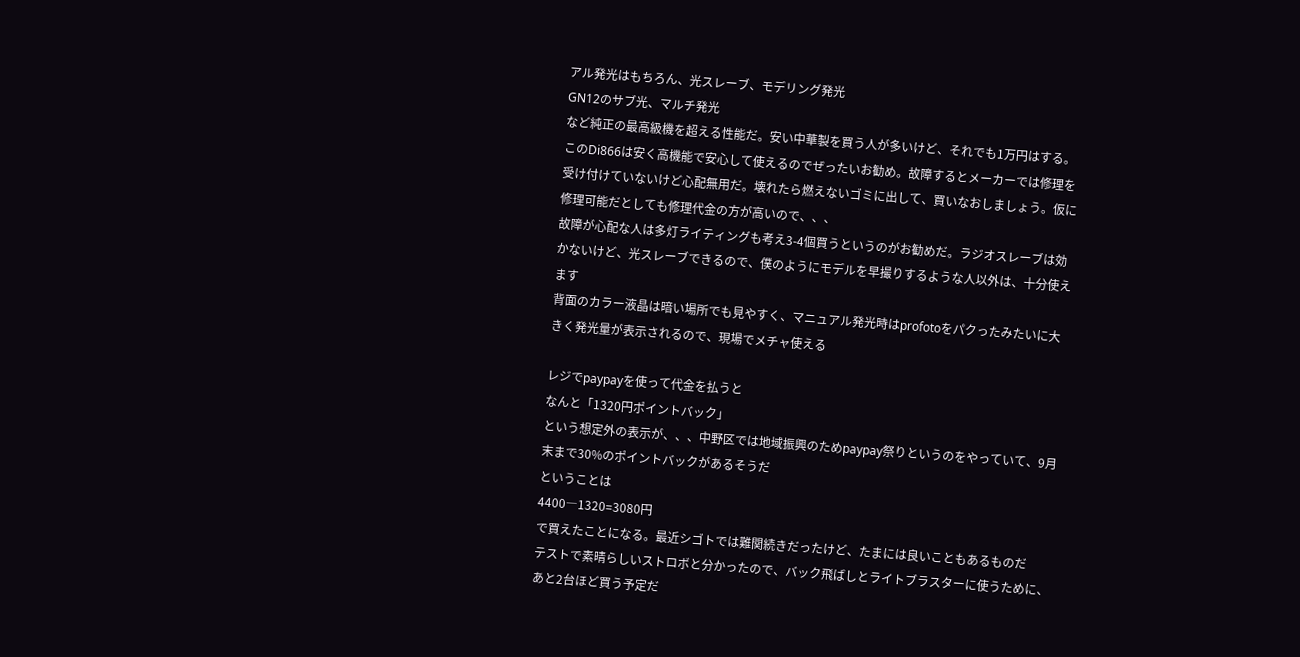アル発光はもちろん、光スレーブ、モデリング発光
GN12のサブ光、マルチ発光
など純正の最高級機を超える性能だ。安い中華製を買う人が多いけど、それでも1万円はする。このDi866は安く高機能で安心して使えるのでぜったいお勧め。故障するとメーカーでは修理を受け付けていないけど心配無用だ。壊れたら燃えないゴミに出して、買いなおしましょう。仮に修理可能だとしても修理代金の方が高いので、、、
故障が心配な人は多灯ライティングも考え3-4個買うというのがお勧めだ。ラジオスレーブは効かないけど、光スレーブできるので、僕のようにモデルを早撮りするような人以外は、十分使えます
背面のカラー液晶は暗い場所でも見やすく、マニュアル発光時はprofotoをパクったみたいに大きく発光量が表示されるので、現場でメチャ使える

レジでpaypayを使って代金を払うと
なんと「1320円ポイントバック」
という想定外の表示が、、、中野区では地域振興のためpaypay祭りというのをやっていて、9月末まで30%のポイントバックがあるそうだ
ということは
4400―1320=3080円
で買えたことになる。最近シゴトでは難関続きだったけど、たまには良いこともあるものだ
テストで素晴らしいストロボと分かったので、バック飛ばしとライトブラスターに使うために、あと2台ほど買う予定だ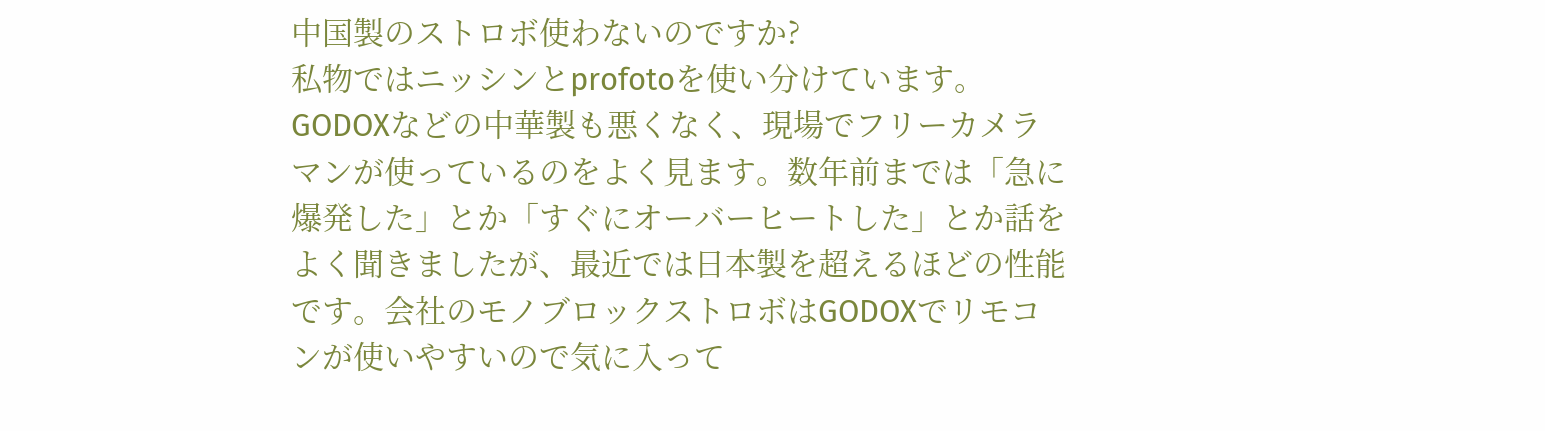中国製のストロボ使わないのですか?
私物ではニッシンとprofotoを使い分けています。GODOXなどの中華製も悪くなく、現場でフリーカメラマンが使っているのをよく見ます。数年前までは「急に爆発した」とか「すぐにオーバーヒートした」とか話をよく聞きましたが、最近では日本製を超えるほどの性能です。会社のモノブロックストロボはGODOXでリモコンが使いやすいので気に入って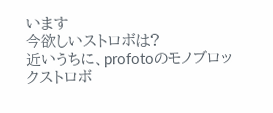います
今欲しいストロボは?
近いうちに、profotoのモノブロックストロボ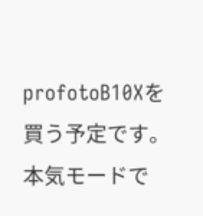profotoB10Xを買う予定です。本気モードで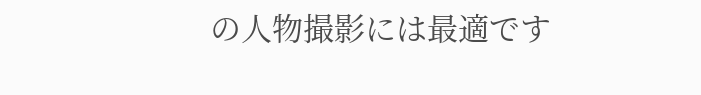の人物撮影には最適です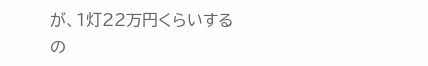が、1灯22万円くらいするの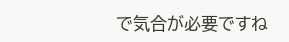で気合が必要ですね